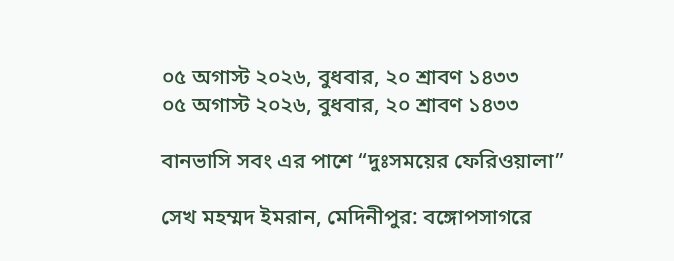০৫ অগাস্ট ২০২৬, বুধবার, ২০ শ্রাবণ ১৪৩৩
০৫ অগাস্ট ২০২৬, বুধবার, ২০ শ্রাবণ ১৪৩৩

বানভাসি সবং এর পাশে “দুঃসময়ের ফেরিওয়ালা”

সেখ মহম্মদ ইমরান, মেদিনীপুর: বঙ্গোপসাগরে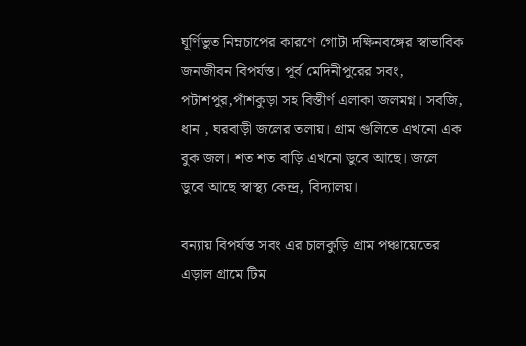ঘূর্ণিভুত নিম্নচাপের কারণে গোটা দক্ষিনবঙ্গের স্বাভাবিক জনজীবন বিপর্যস্ত। পূর্ব মেদিনীপুরের সবং, পটাশপুর,পাঁশকুড়া সহ বিস্তীর্ণ এলাকা জলমগ্ন। সবজি, ধান , ঘরবাড়ী জলের তলায়। গ্রাম গুলিতে এখনো এক বুক জল। শত শত বাড়ি এখনো ডুবে আছে। জলে ডুবে আছে স্বাস্থ্য কেন্দ্র, বিদ্যালয়।

বন্যায় বিপর্যস্ত সবং এর চালকুড়ি গ্রাম পঞ্চায়েতের এড়াল গ্রামে টিম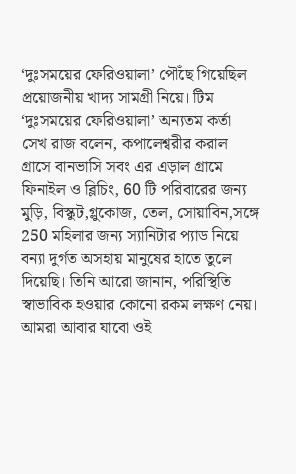‘দুঃসময়ের ফেরিওয়ালা’ পৌঁছে গিয়েছিল প্রয়োজনীয় খাদ্য সামগ্রী নিয়ে। টিম ‘দুঃসময়ের ফেরিওয়ালা’ অন্যতম কর্তা সেখ রাজ বলেন, কপালেশ্বরীর করাল গ্রাসে বানভাসি সবং এর এড়াল গ্রামে ফিনাইল ও ব্লিচিং, 60 টি পরিবারের জন্য মুড়ি, বিস্কুট,গ্লুকোজ, তেল, সোয়াবিন,সঙ্গে 250 মহিলার জন্য স্যানিটার প্যাড নিয়ে বন্যা দুর্গত অসহায় মানুষের হাতে তুলে দিয়েছি। তিনি আরো জানান, পরিস্থিতি স্বাভাবিক হওয়ার কোনো রকম লক্ষণ নেয়।
আমরা আবার যাবো ওই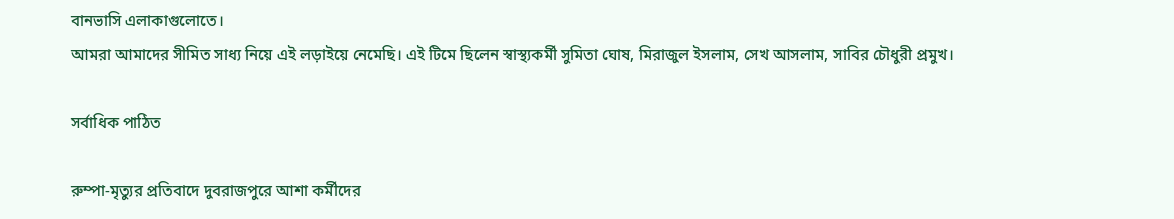বানভাসি এলাকাগুলোতে।
আমরা আমাদের সীমিত সাধ্য নিয়ে এই লড়াইয়ে নেমেছি। এই টিমে ছিলেন স্বাস্থ্যকর্মী সুমিতা ঘোষ, মিরাজুল ইসলাম, সেখ আসলাম, সাবির চৌধুরী প্রমুখ।

সর্বাধিক পাঠিত

রুম্পা-মৃত্যুর প্রতিবাদে দুবরাজপুরে আশা কর্মীদের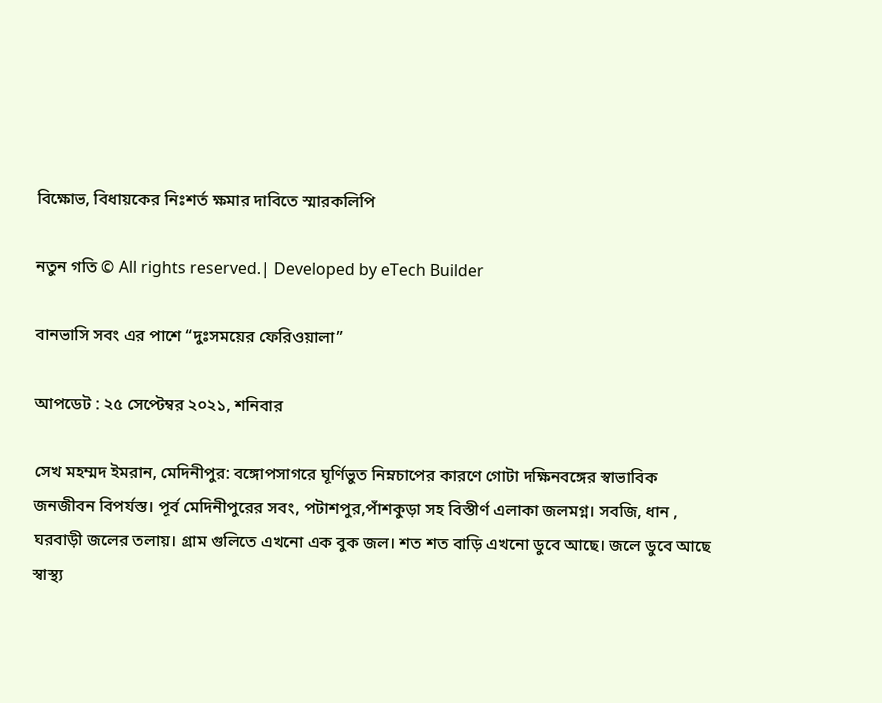বিক্ষোভ, বিধায়কের নিঃশর্ত ক্ষমার দাবিতে স্মারকলিপি

নতুন গতি © All rights reserved.| Developed by eTech Builder

বানভাসি সবং এর পাশে “দুঃসময়ের ফেরিওয়ালা”

আপডেট : ২৫ সেপ্টেম্বর ২০২১, শনিবার

সেখ মহম্মদ ইমরান, মেদিনীপুর: বঙ্গোপসাগরে ঘূর্ণিভুত নিম্নচাপের কারণে গোটা দক্ষিনবঙ্গের স্বাভাবিক জনজীবন বিপর্যস্ত। পূর্ব মেদিনীপুরের সবং, পটাশপুর,পাঁশকুড়া সহ বিস্তীর্ণ এলাকা জলমগ্ন। সবজি, ধান , ঘরবাড়ী জলের তলায়। গ্রাম গুলিতে এখনো এক বুক জল। শত শত বাড়ি এখনো ডুবে আছে। জলে ডুবে আছে স্বাস্থ্য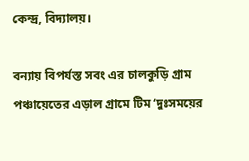কেন্দ্র, বিদ্যালয়।

বন্যায় বিপর্যস্ত সবং এর চালকুড়ি গ্রাম পঞ্চায়েতের এড়াল গ্রামে টিম ‘দুঃসময়ের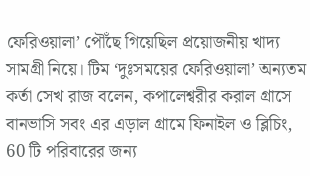ফেরিওয়ালা’ পৌঁছে গিয়েছিল প্রয়োজনীয় খাদ্য সামগ্রী নিয়ে। টিম ‘দুঃসময়ের ফেরিওয়ালা’ অন্যতম কর্তা সেখ রাজ বলেন, কপালেশ্বরীর করাল গ্রাসে বানভাসি সবং এর এড়াল গ্রামে ফিনাইল ও ব্লিচিং, 60 টি পরিবারের জন্য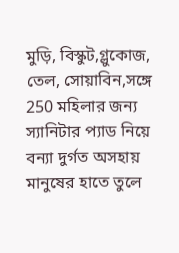মুড়ি, বিস্কুট,গ্লুকোজ, তেল, সোয়াবিন,সঙ্গে 250 মহিলার জন্য স্যানিটার প্যাড নিয়ে বন্যা দুর্গত অসহায় মানুষের হাতে তুলে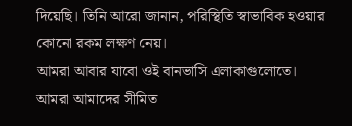দিয়েছি। তিনি আরো জানান, পরিস্থিতি স্বাভাবিক হওয়ার কোনো রকম লক্ষণ নেয়।
আমরা আবার যাবো ওই বানভাসি এলাকাগুলোতে।
আমরা আমাদের সীমিত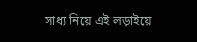সাধ্য নিয়ে এই লড়াইয়ে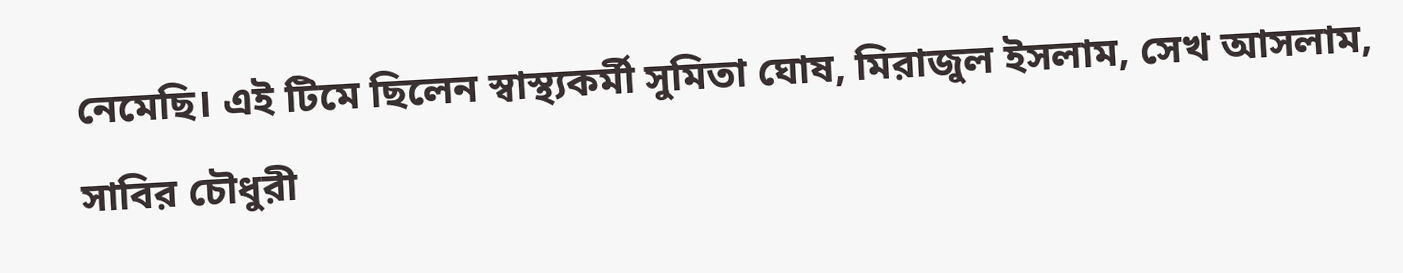নেমেছি। এই টিমে ছিলেন স্বাস্থ্যকর্মী সুমিতা ঘোষ, মিরাজুল ইসলাম, সেখ আসলাম, সাবির চৌধুরী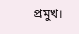প্রমুখ।